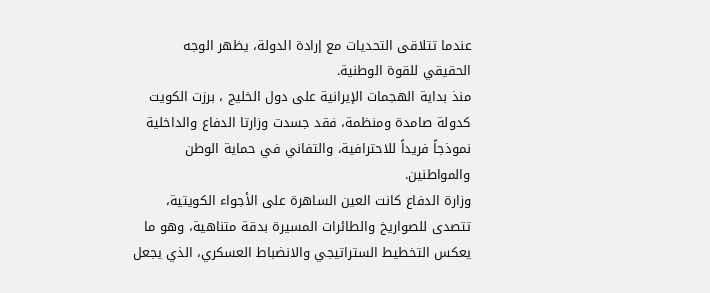عندما تتلاقى التحديات مع إرادة الدولة، يظهر الوجه الحقيقي للقوة الوطنية.
منذ بداية الهجمات الإيرانية على دول الخليج ، برزت الكويت كدولة صامدة ومنظمة، فقد جسدت وزارتا الدفاع والداخلية نموذجاً فريداً للاحترافية، والتفاني في حماية الوطن والمواطنين.
وزارة الدفاع كانت العين الساهرة على الأجواء الكويتية، تتصدى للصواريخ والطائرات المسيرة بدقة متناهية، وهو ما يعكس التخطيط الستراتيجي والانضباط العسكري، الذي يجعل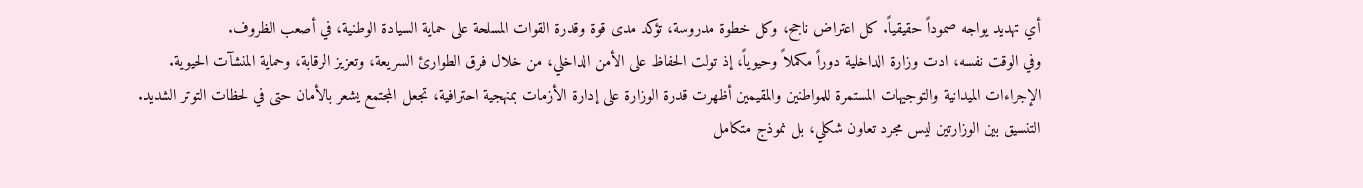أي تهديد يواجه صموداً حقيقياً. كل اعتراض ناجح، وكل خطوة مدروسة، تؤكد مدى قوة وقدرة القوات المسلحة على حماية السيادة الوطنية، في أصعب الظروف.
وفي الوقت نفسه، ادت وزارة الداخلية دوراً مكملاً وحيوياً، إذ تولت الحفاظ على الأمن الداخلي، من خلال فرق الطوارئ السريعة، وتعزيز الرقابة، وحماية المنشآت الحيوية.
الإجراءات الميدانية والتوجيهات المستمرة للمواطنين والمقيمين أظهرت قدرة الوزارة على إدارة الأزمات بمنهجية احترافية، تجعل المجتمع يشعر بالأمان حتى في لحظات التوتر الشديد.
التنسيق بين الوزارتين ليس مجرد تعاون شكلي، بل نموذج متكامل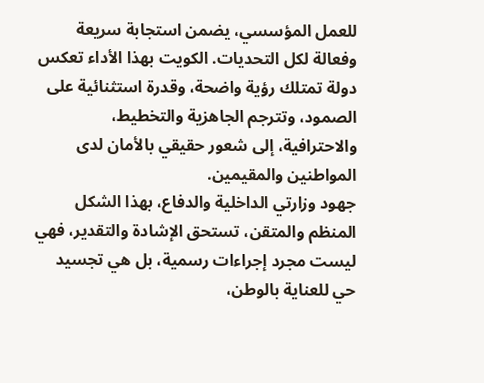للعمل المؤسسي، يضمن استجابة سريعة وفعالة لكل التحديات. الكويت بهذا الأداء تعكس دولة تمتلك رؤية واضحة، وقدرة استثنائية على الصمود، وتترجم الجاهزية والتخطيط، والاحترافية، إلى شعور حقيقي بالأمان لدى المواطنين والمقيمين.
جهود وزارتي الداخلية والدفاع، بهذا الشكل المنظم والمتقن، تستحق الإشادة والتقدير، فهي ليست مجرد إجراءات رسمية، بل هي تجسيد حي للعناية بالوطن،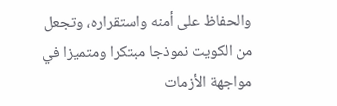والحفاظ على أمنه واستقراره، وتجعل من الكويت نموذجا مبتكرا ومتميزا في مواجهة الأزمات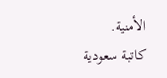الأمنية.
كاتبة سعودية